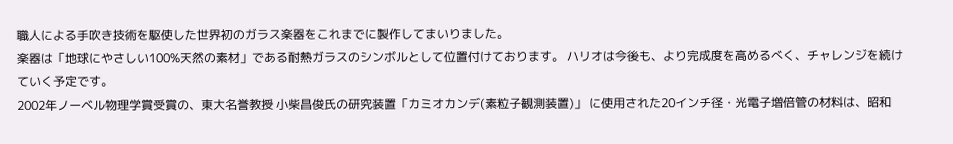職人による手吹き技術を駆使した世界初のガラス楽器をこれまでに製作してまいりました。
楽器は「地球にやさしい100%天然の素材」である耐熱ガラスのシンボルとして位置付けております。 ハリオは今後も、より完成度を高めるべく、チャレンジを続けていく予定です。
2002年ノーベル物理学賞受賞の、東大名誉教授 小柴昌俊氏の研究装置「カミオカンデ(素粒子観測装置)」 に使用された20インチ径・光電子増倍管の材料は、昭和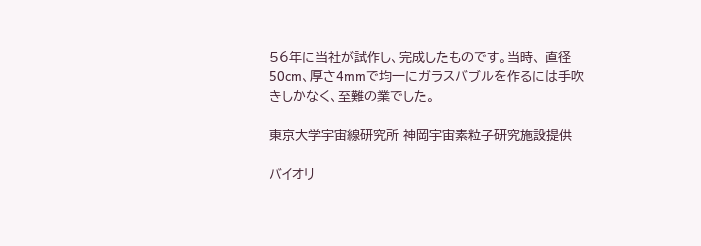56年に当社が試作し、完成したものです。当時、 直径50cm、厚さ4mmで均一にガラスバブルを作るには手吹きしかなく、至難の業でした。

東京大学宇宙線研究所 神岡宇宙素粒子研究施設提供

バイオリ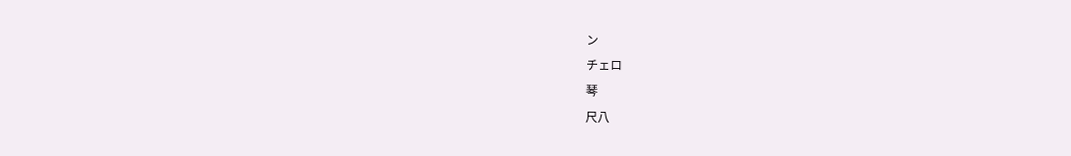ン
チェロ
琴
尺八